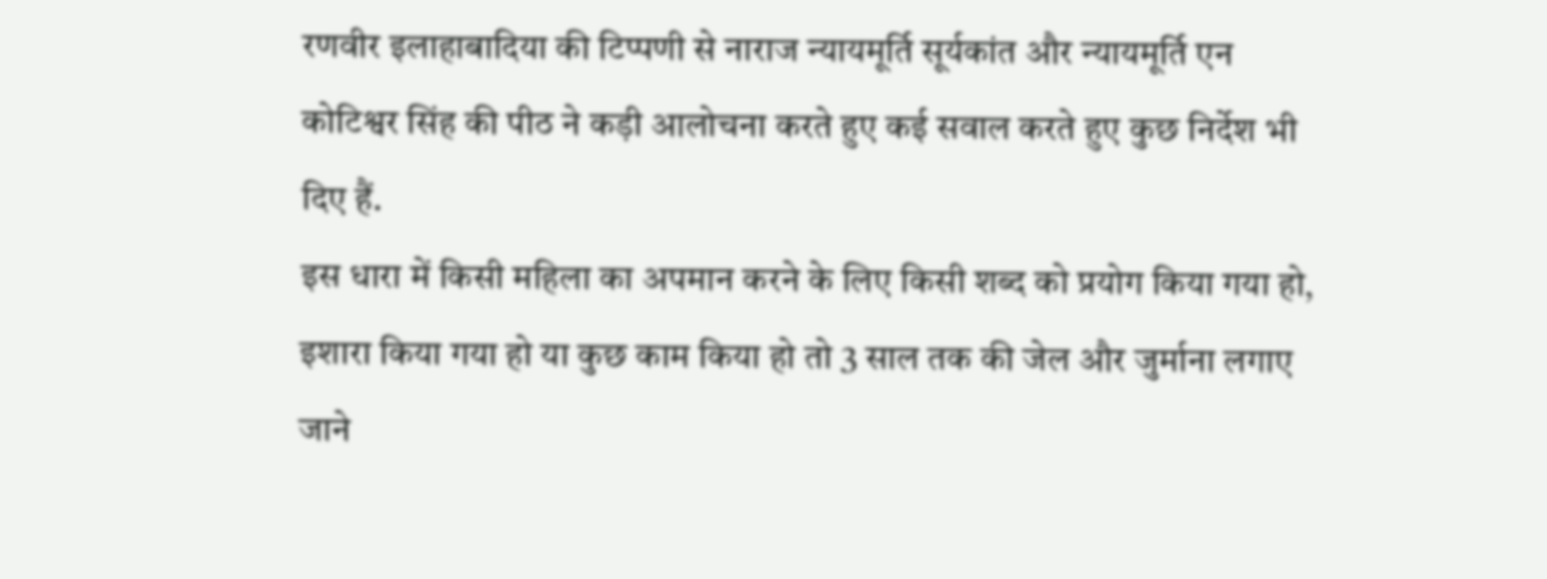रणवीर इलाहाबादिया की टिप्पणी से नाराज न्यायमूर्ति सूर्यकांत और न्यायमूर्ति एन कोटिश्वर सिंह की पीठ ने कड़ी आलोचना करते हुए कई सवाल करते हुए कुछ निर्देश भी दिए हैं.
इस धारा में किसी महिला का अपमान करने के लिए किसी शब्द को प्रयोग किया गया हो, इशारा किया गया हो या कुछ काम किया हो तो 3 साल तक की जेल और जुर्माना लगाए जाने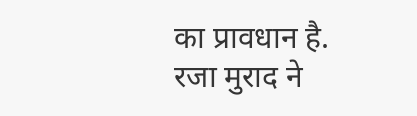का प्रावधान है.
रजा मुराद ने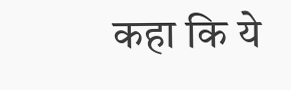कहा कि ये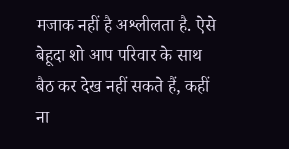मजाक नहीं है अश्लीलता है. ऐसे बेहूदा शो आप परिवार के साथ बैठ कर देख नहीं सकते हैं, कहीं ना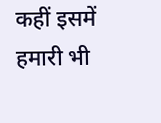कहीं इसमें हमारी भी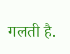गलती है.